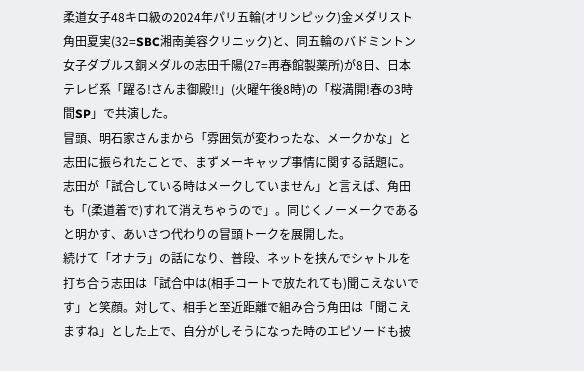柔道女子48キロ級の2024年パリ五輪(オリンピック)金メダリスト角田夏実(32=SBC湘南美容クリニック)と、同五輪のバドミントン女子ダブルス銅メダルの志田千陽(27=再春館製薬所)が8日、日本テレビ系「躍る!さんま御殿!!」(火曜午後8時)の「桜満開!春の3時間SP」で共演した。
冒頭、明石家さんまから「雰囲気が変わったな、メークかな」と志田に振られたことで、まずメーキャップ事情に関する話題に。志田が「試合している時はメークしていません」と言えば、角田も「(柔道着で)すれて消えちゃうので」。同じくノーメークであると明かす、あいさつ代わりの冒頭トークを展開した。
続けて「オナラ」の話になり、普段、ネットを挟んでシャトルを打ち合う志田は「試合中は(相手コートで放たれても)聞こえないです」と笑顔。対して、相手と至近距離で組み合う角田は「聞こえますね」とした上で、自分がしそうになった時のエピソードも披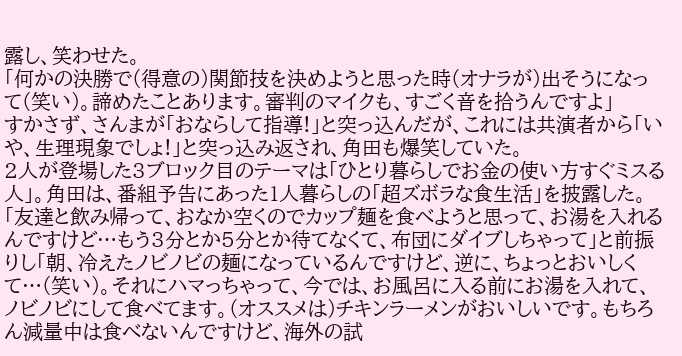露し、笑わせた。
「何かの決勝で(得意の)関節技を決めようと思った時(オナラが)出そうになって(笑い)。諦めたことあります。審判のマイクも、すごく音を拾うんですよ」
すかさず、さんまが「おならして指導!」と突っ込んだが、これには共演者から「いや、生理現象でしょ!」と突っ込み返され、角田も爆笑していた。
2人が登場した3ブロック目のテーマは「ひとり暮らしでお金の使い方すぐミスる人」。角田は、番組予告にあった1人暮らしの「超ズボラな食生活」を披露した。
「友達と飲み帰って、おなか空くのでカップ麺を食べようと思って、お湯を入れるんですけど…もう3分とか5分とか待てなくて、布団にダイブしちゃって」と前振りし「朝、冷えたノビノビの麺になっているんですけど、逆に、ちょっとおいしくて…(笑い)。それにハマっちゃって、今では、お風呂に入る前にお湯を入れて、ノビノビにして食べてます。(オススメは)チキンラーメンがおいしいです。もちろん減量中は食べないんですけど、海外の試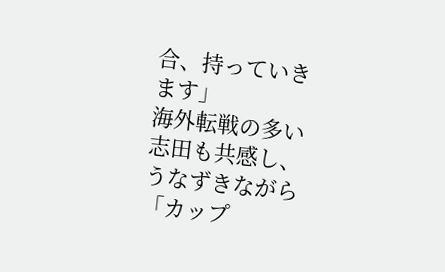合、持っていきます」
海外転戦の多い志田も共感し、うなずきながら「カップ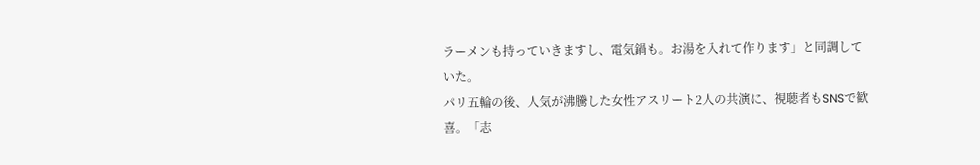ラーメンも持っていきますし、電気鍋も。お湯を入れて作ります」と同調していた。
パリ五輪の後、人気が沸騰した女性アスリート2人の共演に、視聴者もSNSで歓喜。「志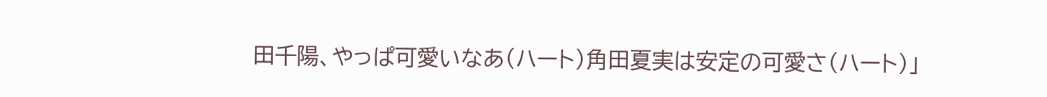田千陽、やっぱ可愛いなあ(ハート)角田夏実は安定の可愛さ(ハート)」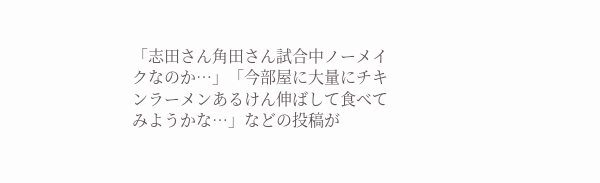「志田さん角田さん試合中ノーメイクなのか…」「今部屋に大量にチキンラーメンあるけん伸ばして食べてみようかな…」などの投稿が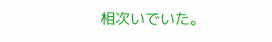相次いでいた。